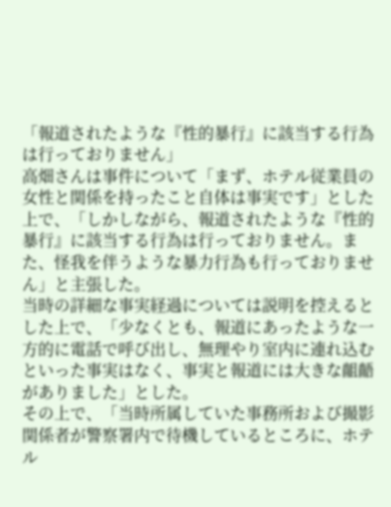「報道されたような『性的暴行』に該当する行為は行っておりません」
高畑さんは事件について「まず、ホテル従業員の女性と関係を持ったこと自体は事実です」とした上で、「しかしながら、報道されたような『性的暴行』に該当する行為は行っておりません。また、怪我を伴うような暴力行為も行っておりません」と主張した。
当時の詳細な事実経過については説明を控えるとした上で、「少なくとも、報道にあったような一方的に電話で呼び出し、無理やり室内に連れ込むといった事実はなく、事実と報道には大きな齟齬がありました」とした。
その上で、「当時所属していた事務所および撮影関係者が警察署内で待機しているところに、ホテル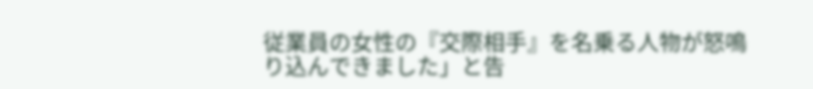従業員の女性の『交際相手』を名乗る人物が怒鳴り込んできました」と告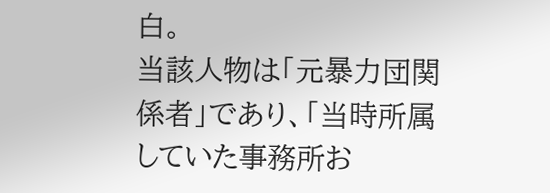白。
当該人物は「元暴力団関係者」であり、「当時所属していた事務所お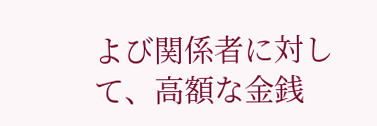よび関係者に対して、高額な金銭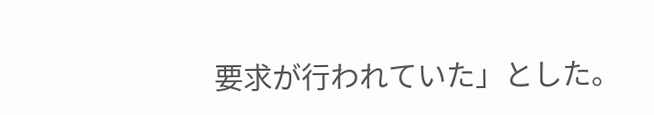要求が行われていた」とした。